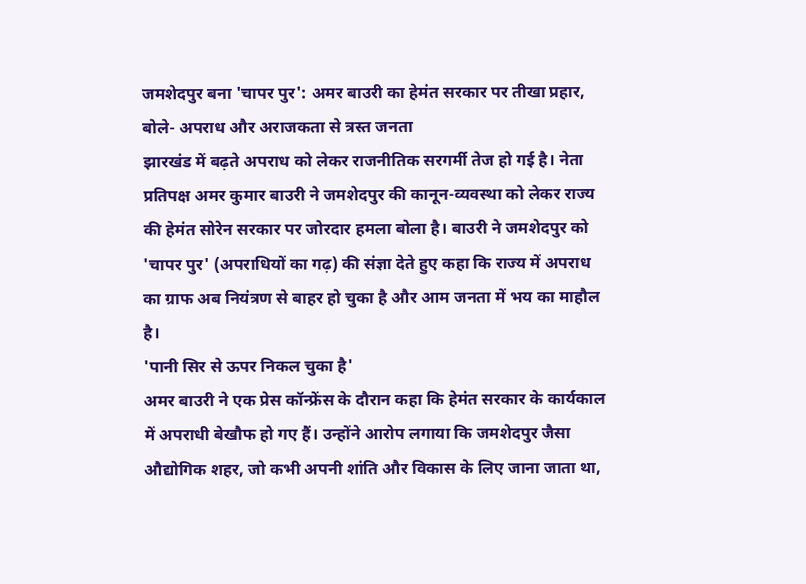जमशेदपुर बना 'चापर पुर': अमर बाउरी का हेमंत सरकार पर तीखा प्रहार, बोले- अपराध और अराजकता से त्रस्त जनता
झारखंड में बढ़ते अपराध को लेकर राजनीतिक सरगर्मी तेज हो गई है। नेता प्रतिपक्ष अमर कुमार बाउरी ने जमशेदपुर की कानून-व्यवस्था को लेकर राज्य की हेमंत सोरेन सरकार पर जोरदार हमला बोला है। बाउरी ने जमशेदपुर को 'चापर पुर' (अपराधियों का गढ़) की संज्ञा देते हुए कहा कि राज्य में अपराध का ग्राफ अब नियंत्रण से बाहर हो चुका है और आम जनता में भय का माहौल है।
'पानी सिर से ऊपर निकल चुका है'
अमर बाउरी ने एक प्रेस कॉन्फ्रेंस के दौरान कहा कि हेमंत सरकार के कार्यकाल में अपराधी बेखौफ हो गए हैं। उन्होंने आरोप लगाया कि जमशेदपुर जैसा औद्योगिक शहर, जो कभी अपनी शांति और विकास के लिए जाना जाता था,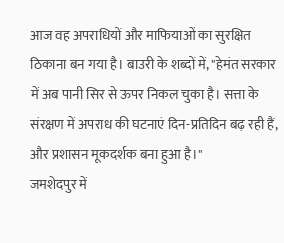आज वह अपराधियों और माफियाओं का सुरक्षित ठिकाना बन गया है। बाउरी के शब्दों में, "हेमंत सरकार में अब पानी सिर से ऊपर निकल चुका है। सत्ता के संरक्षण में अपराध की घटनाएं दिन-प्रतिदिन बढ़ रही हैं, और प्रशासन मूकदर्शक बना हुआ है।"
जमशेदपुर में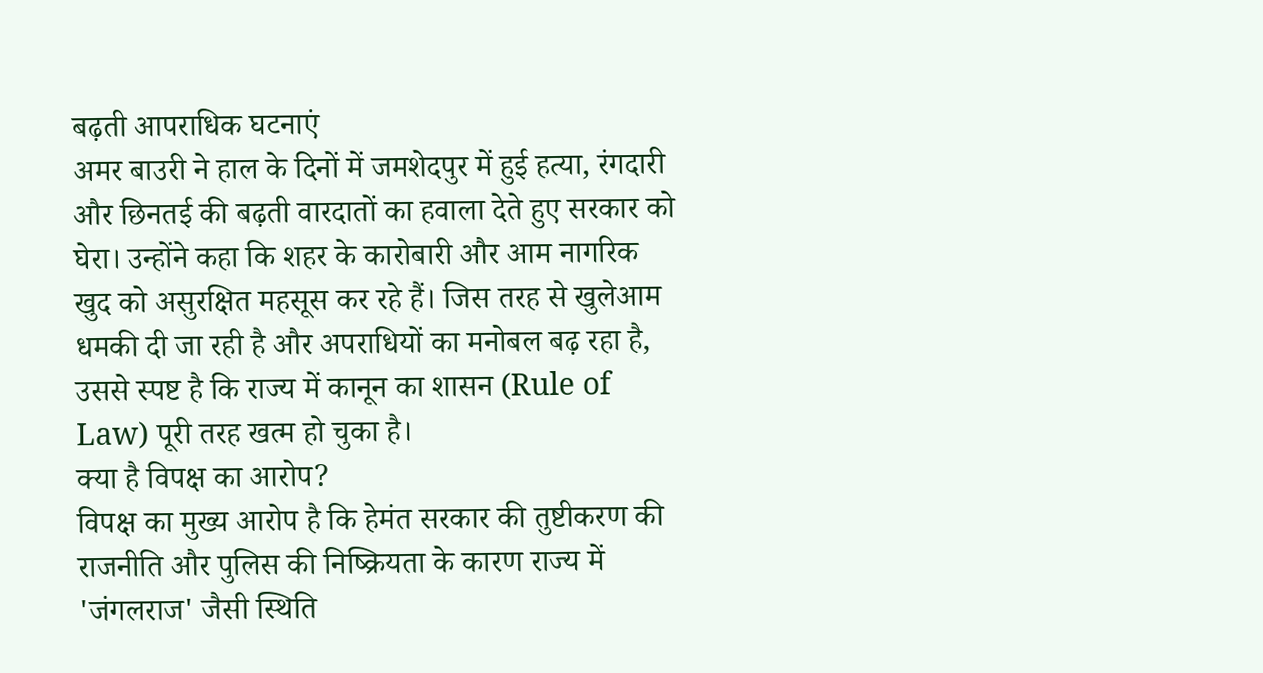बढ़ती आपराधिक घटनाएं
अमर बाउरी ने हाल के दिनों में जमशेदपुर में हुई हत्या, रंगदारी और छिनतई की बढ़ती वारदातों का हवाला देते हुए सरकार को घेरा। उन्होंने कहा कि शहर के कारोबारी और आम नागरिक खुद को असुरक्षित महसूस कर रहे हैं। जिस तरह से खुलेआम धमकी दी जा रही है और अपराधियों का मनोबल बढ़ रहा है, उससे स्पष्ट है कि राज्य में कानून का शासन (Rule of Law) पूरी तरह खत्म हो चुका है।
क्या है विपक्ष का आरोप?
विपक्ष का मुख्य आरोप है कि हेमंत सरकार की तुष्टीकरण की राजनीति और पुलिस की निष्क्रियता के कारण राज्य में 'जंगलराज' जैसी स्थिति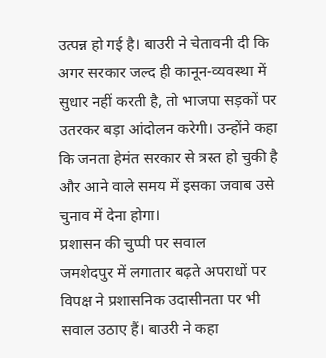उत्पन्न हो गई है। बाउरी ने चेतावनी दी कि अगर सरकार जल्द ही कानून-व्यवस्था में सुधार नहीं करती है, तो भाजपा सड़कों पर उतरकर बड़ा आंदोलन करेगी। उन्होंने कहा कि जनता हेमंत सरकार से त्रस्त हो चुकी है और आने वाले समय में इसका जवाब उसे चुनाव में देना होगा।
प्रशासन की चुप्पी पर सवाल
जमशेदपुर में लगातार बढ़ते अपराधों पर विपक्ष ने प्रशासनिक उदासीनता पर भी सवाल उठाए हैं। बाउरी ने कहा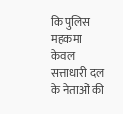कि पुलिस महकमा केवल सत्ताधारी दल के नेताओं की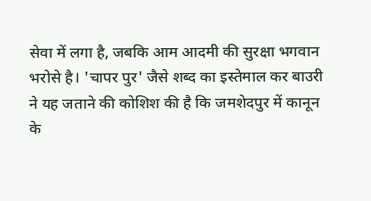सेवा में लगा है, जबकि आम आदमी की सुरक्षा भगवान भरोसे है। 'चापर पुर' जैसे शब्द का इस्तेमाल कर बाउरी ने यह जताने की कोशिश की है कि जमशेदपुर में कानून के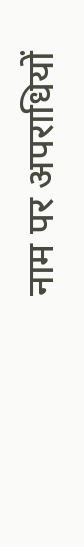नाम पर अपराधियों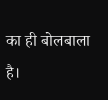का ही बोलबाला है।